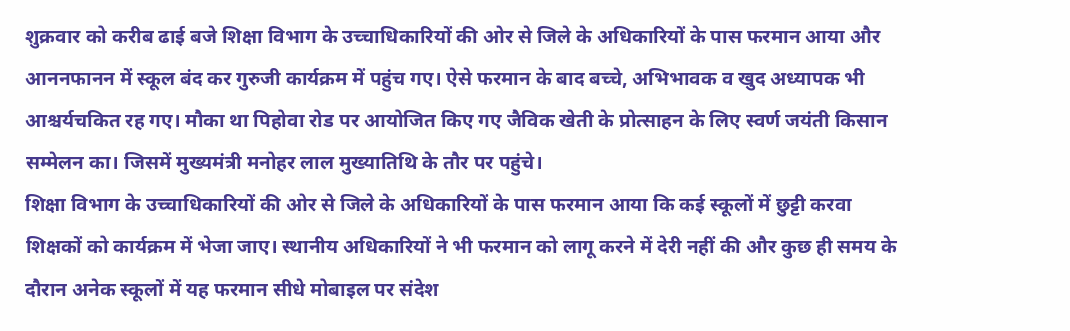शुक्रवार को करीब ढाई बजे शिक्षा विभाग के उच्चाधिकारियों की ओर से जिले के अधिकारियों के पास फरमान आया और आननफानन में स्कूल बंद कर गुरुजी कार्यक्रम में पहुंच गए। ऐसे फरमान के बाद बच्चे, अभिभावक व खुद अध्यापक भी आश्चर्यचकित रह गए। मौका था पिहोवा रोड पर आयोजित किए गए जैविक खेती के प्रोत्साहन के लिए स्वर्ण जयंती किसान सम्मेलन का। जिसमें मुख्यमंत्री मनोहर लाल मुख्यातिथि के तौर पर पहुंचे।
शिक्षा विभाग के उच्चाधिकारियों की ओर से जिले के अधिकारियों के पास फरमान आया कि कई स्कूलों में छुट्टी करवा शिक्षकों को कार्यक्रम में भेजा जाए। स्थानीय अधिकारियों ने भी फरमान को लागू करने में देरी नहीं की और कुछ ही समय के दौरान अनेक स्कूलों में यह फरमान सीधे मोबाइल पर संदेश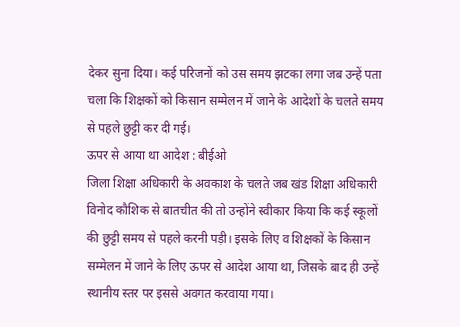देकर सुना दिया। कई परिजनों को उस समय झटका लगा जब उन्हें पता चला कि शिक्षकों को किसान सम्मेलन में जाने के आदेशों के चलते समय से पहले छुट्टी कर दी गई।
ऊपर से आया था आदेश : बीईओ
जिला शिक्षा अधिकारी के अवकाश के चलते जब खंड शिक्षा अधिकारी विनोद कौशिक से बातचीत की तो उन्होंने स्वीकार किया कि कई स्कूलों की छुट्टी समय से पहले करनी पड़ी। इसके लिए व शिक्षकों के किसान सम्मेलन में जाने के लिए ऊपर से आदेश आया था, जिसके बाद ही उन्हें स्थानीय स्तर पर इससे अवगत करवाया गया।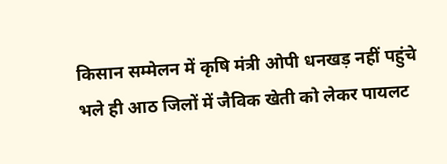किसान सम्मेलन में कृषि मंत्री ओपी धनखड़ नहीं पहुंचे
भले ही आठ जिलों में जैविक खेती को लेकर पायलट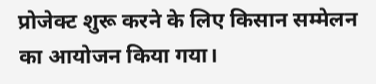प्रोजेक्ट शुरू करने के लिए किसान सम्मेलन का आयोजन किया गया।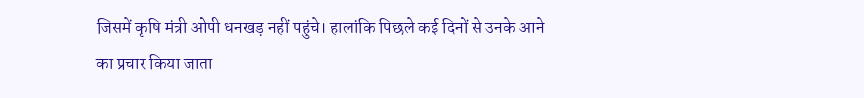जिसमें कृषि मंत्री ओपी धनखड़ नहीं पहुंचे। हालांकि पिछले कई दिनों से उनके आने का प्रचार किया जाता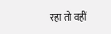रहा तो वहीं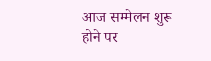आज सम्मेलन शुरू होने पर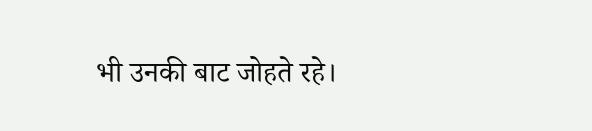भी उनकी बाट जोहते रहे।